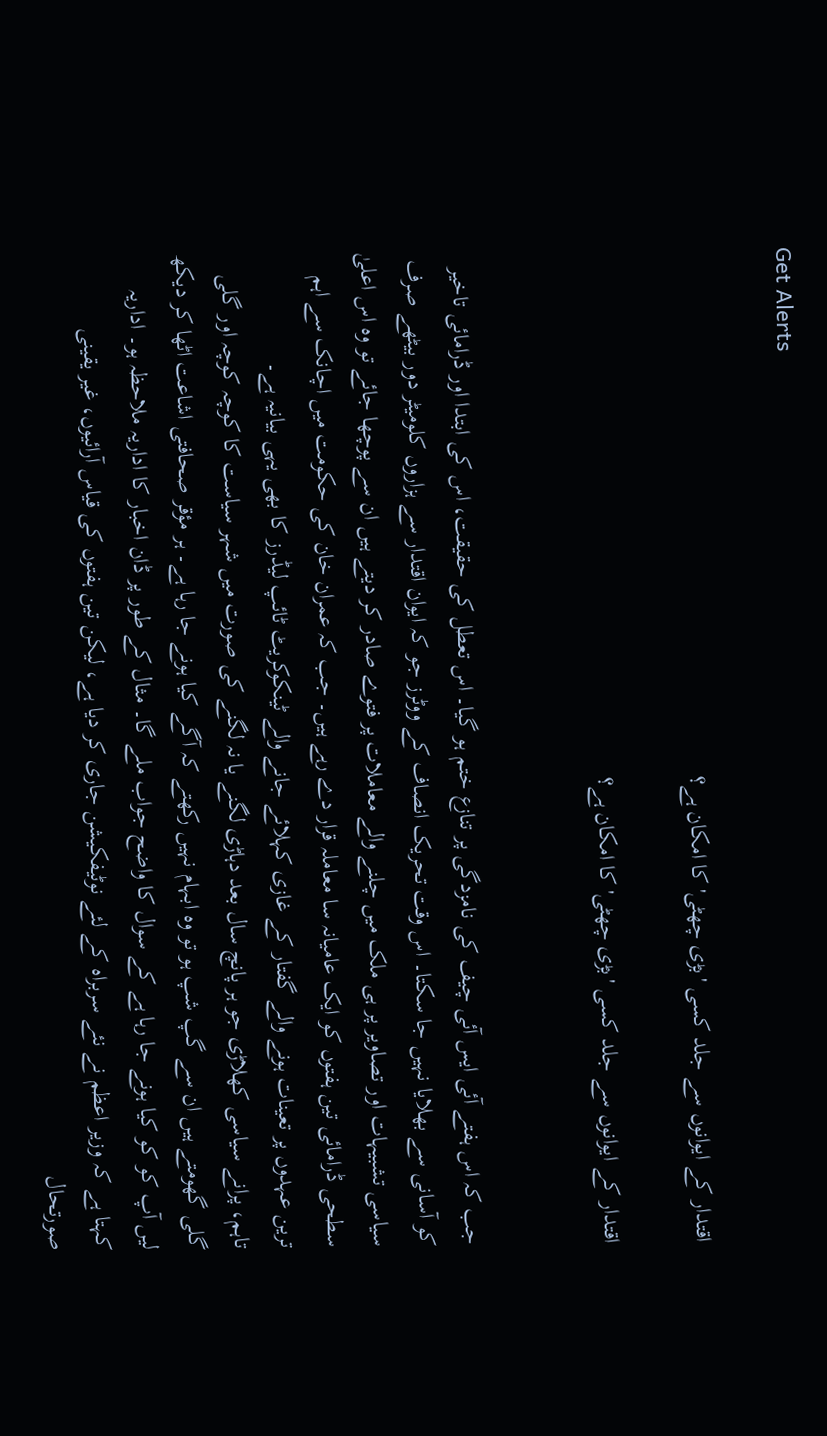Get Alerts

اقتدار کے ایوانوں سے جلد کسی 'بڑی چھٹی' کا امکان ہے؟

اقتدار کے ایوانوں سے جلد کسی 'بڑی چھٹی' کا امکان ہے؟


جب کہ اس ہفتے آئی ایس آئی چیف کی نامزدگی پر تنازع ختم ہو گیا۔ اس تعطل کی حقیقت، اس کی ابتدا اور ڈرامائی تاخیر کو آسانی سے بھلایا نہیں جا سکتا۔ اس وقت تحریک انصاف کے ووٹرز جو کہ ایوان اقتدار سے ہزاروں کلومیٹر دور بیٹھے صرف سیاسی تشبیہات اور تصاویر پر ہی ملک میں چلنے والے معاملات پر فتوے صادر کر دیتے ہیں ان سے پوچھا جائے تو وہ اس اعلیٰ سطحی ڈرامائی تین ہفتوں کو ایک عامیانہ سا معاملہ قرار دے رہے ہیں۔ جب کہ عمران خان کی حکومت میں اچانک سے اہم ترین عہدوں پر تعینات ہونے والے گفتار کے غازی کہلائے جانے والے ٹینکوکریٹ ٹائپ لیڈرز کا بھی یہی بیانیہ ہے۔
تاہم، پرانے سیاسی کھلاڑی جو ہر پانچ سال بعد دہاڑی لگنے یا نہ لگنے کی صورت میں شہر سیاست کا کوچہ کوچہ اور گلی گلی گھومتے ہیں ان سے گپ شپ ہو تو وہ ابہام نہیں رکھتے کہ آگے کیا ہونے جا رہا ہے۔ ہر مؤقر صحافتی اشاعت اٹھا کر دیکھ لیں آپ کو کو کیا ہونے جا رہا ہے کے سوال کا واضح جواب ملے گا۔ مثال کے طور پر ڈان اخبار کا اداریہ ملاحظہ ہو۔ اداریہ کہتا ہے کہ وزیر اعظم نے نئے سربراہ کے لئے نوٹیفکیشن جاری کر دیا ہے، لیکن تین ہفتوں کی قیاس آرائیوں، غیر یقینی صورتحال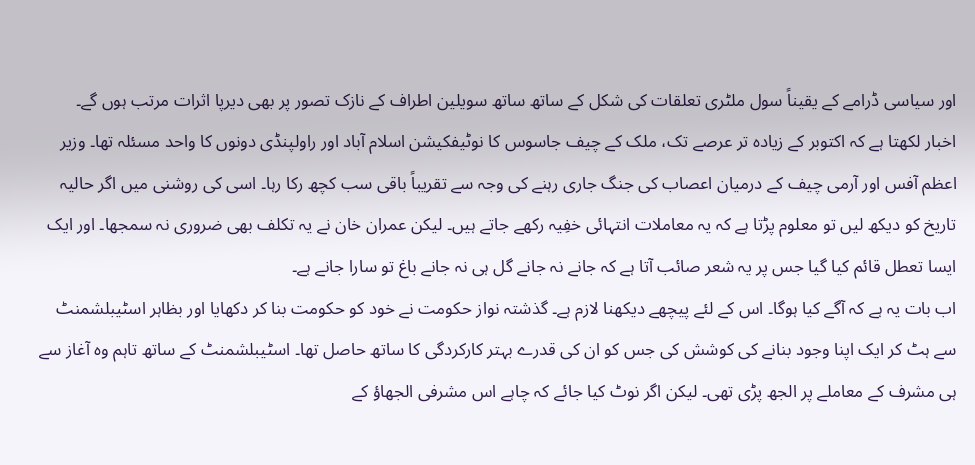اور سیاسی ڈرامے کے یقیناً سول ملٹری تعلقات کی شکل کے ساتھ ساتھ سویلین اطراف کے نازک تصور پر بھی دیرپا اثرات مرتب ہوں گے۔
اخبار لکھتا ہے کہ اکتوبر کے زیادہ تر عرصے تک، ملک کے چیف جاسوس کا نوٹیفکیشن اسلام آباد اور راولپنڈی دونوں کا واحد مسئلہ تھا۔ وزیر اعظم آفس اور آرمی چیف کے درمیان اعصاب کی جنگ جاری رہنے کی وجہ سے تقریباً باقی سب کچھ رکا رہا۔ اسی کی روشنی میں اگر حالیہ تاریخ کو دیکھ لیں تو معلوم پڑتا ہے کہ یہ معاملات انتہائی خفِیہ رکھے جاتے ہیں۔ لیکن عمران خان نے یہ تکلف بھی ضروری نہ سمجھا۔ اور ایک ایسا تعطل قائم کیا گیا جس پر یہ شعر صائب آتا ہے کہ جانے نہ جانے گل ہی نہ جانے باغ تو سارا جانے ہے۔
اب بات یہ ہے کہ آگے کیا ہوگا۔ اس کے لئے پیچھے دیکھنا لازم ہے۔ گذشتہ نواز حکومت نے خود کو حکومت بنا کر دکھایا اور بظاہر اسٹیبلشمنٹ سے ہٹ کر ایک اپنا وجود بنانے کی کوشش کی جس کو ان کی قدرے بہتر کارکردگی کا ساتھ حاصل تھا۔ اسٹیبلشمنٹ کے ساتھ تاہم وہ آغاز سے ہی مشرف کے معاملے پر الجھ پڑی تھی۔ لیکن اگر نوٹ کیا جائے کہ چاہے اس مشرفی الجھاؤ کے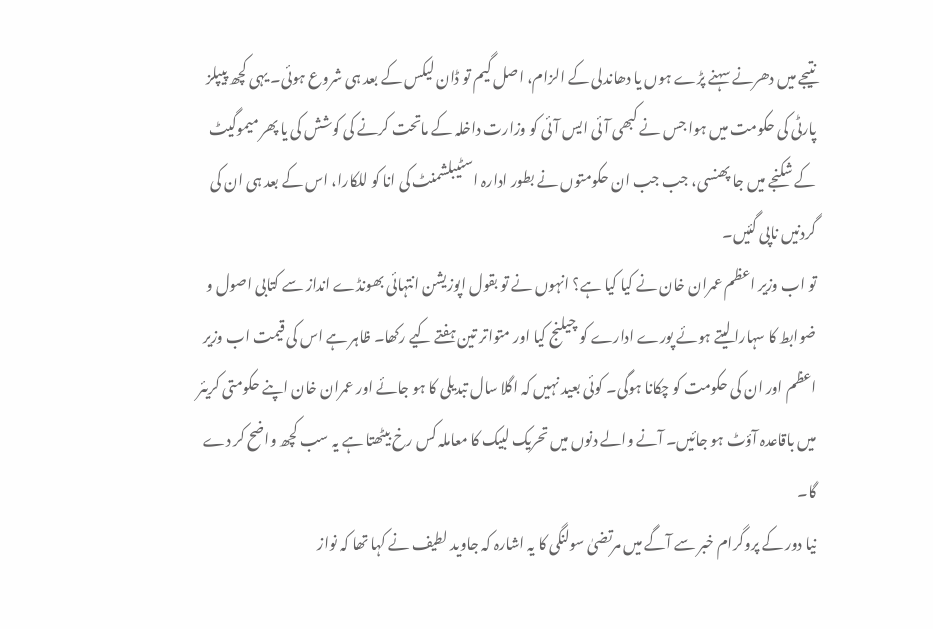نتیجے میں دھرنے سہنے پڑے ہوں یا دھاندلی کے الزام، اصل گیم تو ڈان لیکس کے بعد ہی شروع ہوئی۔ یہی کچھ پیپلز پارٹی کی حکومت میں ہوا جس نے کبھی آئی ایس آئی کو وزارت داخلہ کے ماتحت کرنے کی کوشش کی یا پھر میموگیٹ کے شکنجے میں جا پھنسی، جب جب ان حکومتوں نے بطور ادارہ اسٹیبلشمنٹ کی انا کو للکارا، اس کے بعد ہی ان کی گردنیں ناپی گئیں۔
تو اب وزیر اعظم عمران خان نے کیا کیا ہے؟ انہوں نے تو بقول اپوزیشن انتہائی بھونڈے انداز سے کتابی اصول و ضوابط کا سہارا لیتے ہوئے پورے ادارے کو چیلنج کیا اور متواتر تین ہفتے کیے رکھا۔ ظاہر ہے اس کی قیمت اب وزیر اعظم اور ان کی حکومت کو چکانا ہوگی۔ کوئی بعید نہیں کہ اگلا سال تبدیلی کا ہو جائے اور عمران خان اپنے حکومتی کریئر میں باقاعدہ آؤٹ ہو جائیں۔ آنے والے دنوں میں تحریک لبیک کا معاملہ کس رخ بیٹھتا ہے یہ سب کچھ واضح کر دے گا۔
نیا دور کے پروگرام خبر سے آگے میں مرتضیٰ سولنگی کا یہ اشارہ کہ جاوید لطیف نے کہا تھا کہ نواز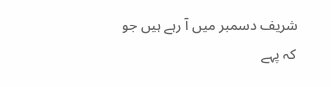شریف دسمبر میں آ رہے ہیں جو کہ پہے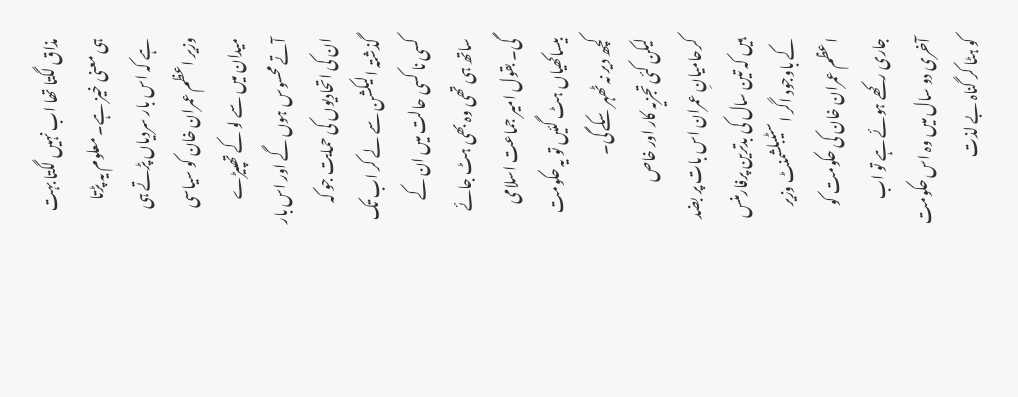مذاق لگتا تھا اب نہیں لگتا بہت ہی معنی خیز ہے۔ معلوم یہ پڑتا ہے کہ اس بار سردیاں پڑتے ہی وزیر اعظم عمران خان کو سیاسی میدان میں سے لو کے تھپیڑے آتے محسوس ہوں گے اور اس بار ان کی اتحادیوں کی حمایت جو کہ گذشتہ الیکشن سے لے کر اب تک کسی نا کسی حالت میں ان کے ساتھ ہی تھی وہ بھی ہٹ جائے گی۔ بقول امیر جماعت اسلامی بیساکھیاں ہٹ گئیں تو یہ حکومت کچھ دیر نہ ٹھہر سکے گی۔
لیکن کئی تجزیہ کار اور خاص کرحامیانِ عمران اس بات پر بضد ہیں کہ تین سال کی بدترین پرفارمنس کے باوجود اگر اسٹیبلشمنٹ وزیر اعظم عمران خان کی حکومت کو جاری رکھے ہوئے ہے تو اب آخری دو سال میں وہ اس حکومت کو ہٹا کر گناہ بے لذت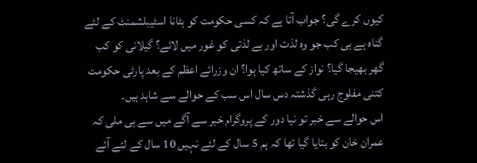کیوں کرے گی؟ جواب آتا ہے کہ کسی حکومت کو ہٹانا اسٹیبلشمنٹ کے لئے گناہ ہے ہی کب جو وہ لذت اور بے لذتی کو غور میں لائے؟ گیلانی کو کب گھر بھیجا گیا؟ نواز کے ساتھ کیا ہوا؟ ان وزرائے اعظم کے بعد پارٹی حکومت کتنی مفلوج رہی گذشتہ دس سال اس سب کے حوالے سے شاہد ہیں۔
اس حوالے سے خبر تو نیا دور کے پروگرام خبر سے آگے میں سے ہی ملی کہ عمران خان کو بتایا گیا تھا کہ ہم 5 سال کے لئے نہیں 10 سال کے لئے آئے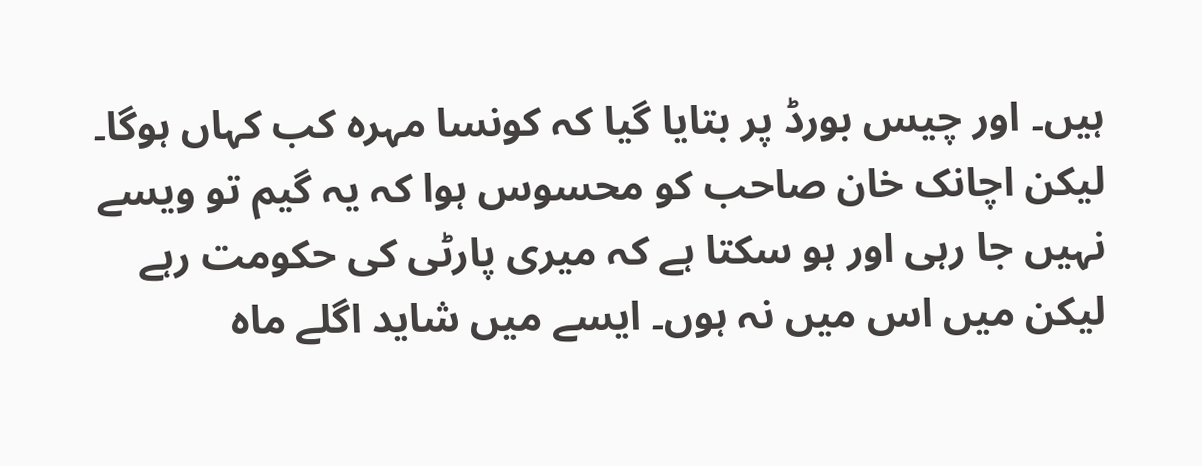ہیں۔ اور چیس بورڈ پر بتایا گیا کہ کونسا مہرہ کب کہاں ہوگا۔ لیکن اچانک خان صاحب کو محسوس ہوا کہ یہ گیم تو ویسے نہیں جا رہی اور ہو سکتا ہے کہ میری پارٹی کی حکومت رہے لیکن میں اس میں نہ ہوں۔ ایسے میں شاید اگلے ماہ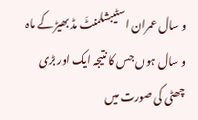و سال عمران اسٹیبشلمنٹَ مڈ بھیڑ کے ماہ و سال ہوں جس کا نتیجہ ایک اور بڑی چھٹی کی صورت میں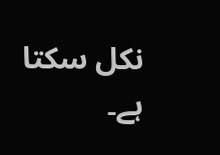نکل سکتا ہے۔